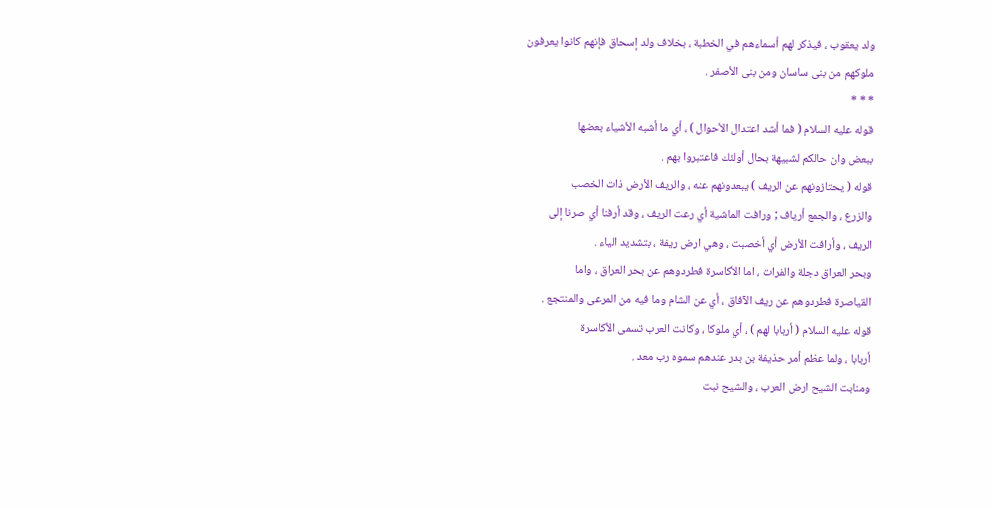ولد يعقوب ، فيذكر لهم أسماءهم في الخطبة ، بخلاف ولد إسحاق فإنهم كانوا يعرفون
ملوكهم من بنى ساسان ومن بنى الأصفر .
* * *
قوله عليه السلام ( فما أشد اعتدال الأحوال ) ، أي ما أشبه الأشياء بعضها
ببعض وان حالكم لشبيهة بحال أولئك فاعتبروا بهم .
قوله ( يحتازونهم عن الريف ) يبعدونهم عنه ، والريف الأرض ذات الخصب
والزرع ، والجمع أرياف ; ورافت الماشية أي رعت الريف ، وقد أرفنا أي صرنا إلى
الريف ، وأرافت الأرض أي أخصبت ، وهي ارض ريفة ، بتشديد الياء .
وبحر العراق دجلة والفرات ، اما الأكاسرة فطردوهم عن بحر العراق ، واما
القياصرة فطردوهم عن ريف الآفاق ، أي عن الشام وما فيه من المرعى والمنتجع .
قوله عليه السلام ( أربابا لهم ) ، أي ملوكا ، وكانت العرب تسمى الأكاسرة
أربابا ، ولما عظم أمر حذيفة بن بدر عندهم سموه رب معد .
ومنابت الشيح ارض العرب ، والشيح نبت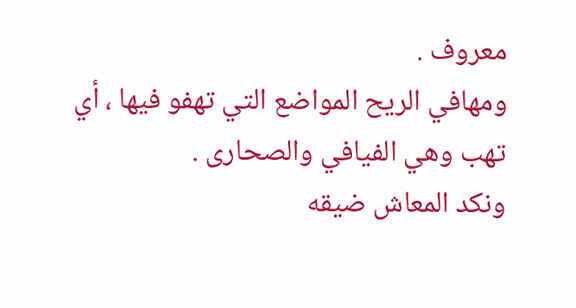معروف .
ومهافي الريح المواضع التي تهفو فيها ، أي تهب وهي الفيافي والصحارى .
ونكد المعاش ضيقه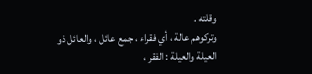وقلته .
وتركوهم عالة ، أي فقراء ، جمع عائل ، والعائل ذو العيلة والعيلة : الفقر ،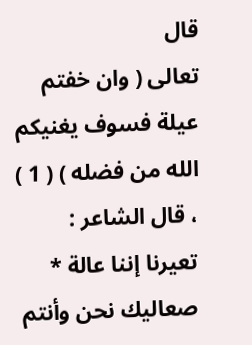قال
تعالى ( وان خفتم عيلة فسوف يغنيكم الله من فضله ) ( 1 ) ، قال الشاعر :
تعيرنا إننا عالة * صعاليك نحن وأنتم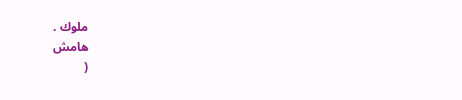ملوك .
هامش
(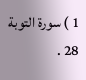1 ) سورة التوبة 28 .